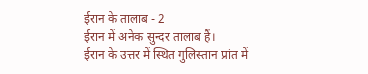ईरान के तालाब - 2
ईरान में अनेक सुन्दर तालाब हैं।
ईरान के उत्तर में स्थित गुलिस्तान प्रांत में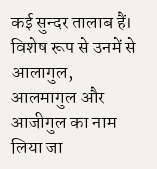कई सुन्दर तालाब हैं। विशेष रूप से उनमें से आलागुल, आलमागुल और आजीगुल का नाम लिया जा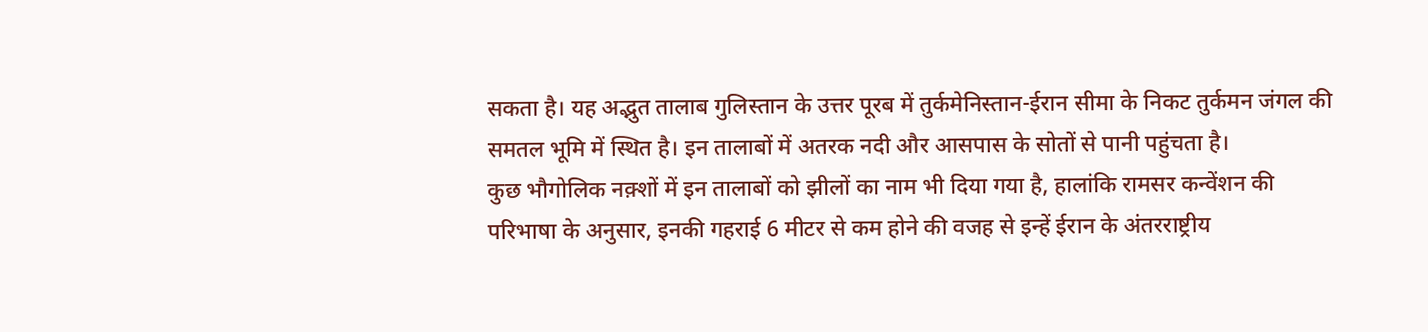सकता है। यह अद्भुत तालाब गुलिस्तान के उत्तर पूरब में तुर्कमेनिस्तान-ईरान सीमा के निकट तुर्कमन जंगल की समतल भूमि में स्थित है। इन तालाबों में अतरक नदी और आसपास के सोतों से पानी पहुंचता है।
कुछ भौगोलिक नक़्शों में इन तालाबों को झीलों का नाम भी दिया गया है, हालांकि रामसर कन्वेंशन की परिभाषा के अनुसार, इनकी गहराई 6 मीटर से कम होने की वजह से इन्हें ईरान के अंतरराष्ट्रीय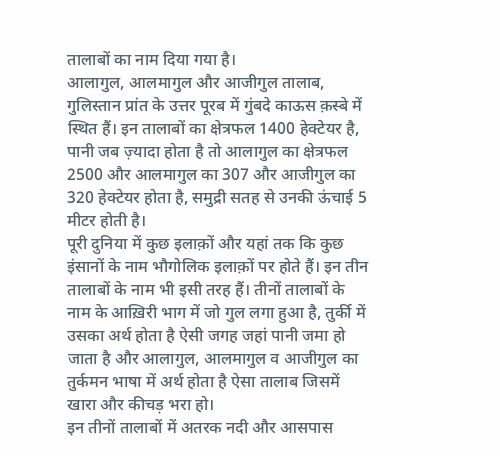तालाबों का नाम दिया गया है।
आलागुल, आलमागुल और आजीगुल तालाब, गुलिस्तान प्रांत के उत्तर पूरब में गुंबदे काऊस क़स्बे में स्थित हैं। इन तालाबों का क्षेत्रफल 1400 हेक्टेयर है, पानी जब ज़्यादा होता है तो आलागुल का क्षेत्रफल 2500 और आलमागुल का 307 और आजीगुल का 320 हेक्टेयर होता है, समुद्री सतह से उनकी ऊंचाई 5 मीटर होती है।
पूरी दुनिया में कुछ इलाक़ों और यहां तक कि कुछ इंसानों के नाम भौगोलिक इलाक़ों पर होते हैं। इन तीन तालाबों के नाम भी इसी तरह हैं। तीनों तालाबों के नाम के आख़िरी भाग में जो गुल लगा हुआ है, तुर्की में उसका अर्थ होता है ऐसी जगह जहां पानी जमा हो जाता है और आलागुल, आलमागुल व आजीगुल का तुर्कमन भाषा में अर्थ होता है ऐसा तालाब जिसमें खारा और कीचड़ भरा हो।
इन तीनों तालाबों में अतरक नदी और आसपास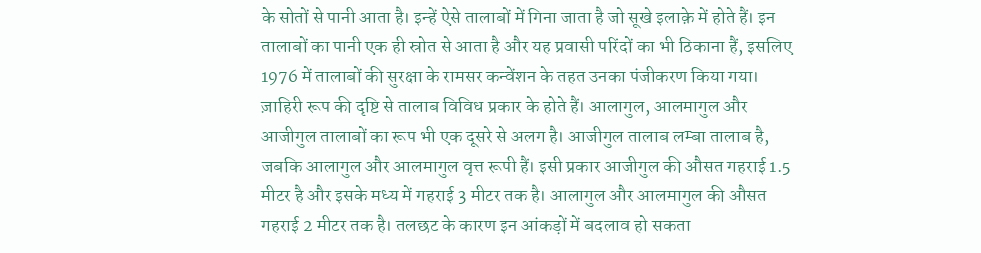के सोतों से पानी आता है। इन्हें ऐसे तालाबों में गिना जाता है जो सूखे इलाक़े में होते हैं। इन तालाबों का पानी एक ही स्रोत से आता है और यह प्रवासी परिंदों का भी ठिकाना हैं, इसलिए 1976 में तालाबों की सुरक्षा के रामसर कन्वेंशन के तहत उनका पंजीकरण किया गया।
ज़ाहिरी रूप की दृष्टि से तालाब विविध प्रकार के होते हैं। आलागुल, आलमागुल और आजीगुल तालाबों का रूप भी एक दूसरे से अलग है। आजीगुल तालाब लम्बा तालाब है, जबकि आलागुल और आलमागुल वृत्त रूपी हैं। इसी प्रकार आजीगुल की औसत गहराई 1.5 मीटर है और इसके मध्य में गहराई 3 मीटर तक है। आलागुल और आलमागुल की औसत गहराई 2 मीटर तक है। तलछट के कारण इन आंकड़ों में बदलाव हो सकता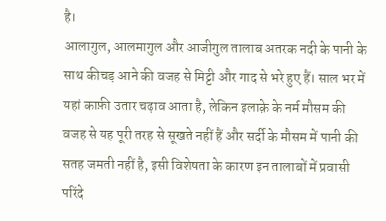है।
आलागुल, आलमागुल और आजीगुल तालाब अतरक नदी के पानी के साथ कीचड़ आने की वजह से मिट्टी और गाद से भरे हुए हैं। साल भर में यहां काफ़ी उतार चढ़ाव आता है, लेकिन इलाक़े के नर्म मौसम की वजह से यह पूरी तरह से सूखते नहीं हैं और सर्दी के मौसम में पानी की सतह जमती नहीं है, इसी विशेषता के कारण इन तालाबों में प्रवासी परिंदे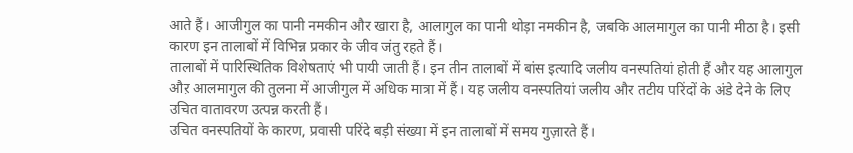आते हैं। आजीगुल का पानी नमकीन और खारा है, आलागुल का पानी थोड़ा नमकीन है, जबकि आलमागुल का पानी मीठा है। इसी कारण इन तालाबों में विभिन्न प्रकार के जीव जंतु रहते हैं।
तालाबों में पारिस्थितिक विशेषताएं भी पायी जाती हैं। इन तीन तालाबों में बांस इत्यादि जलीय वनस्पतियां होती हैं और यह आलागुल औऱ आलमागुल की तुलना में आजीगुल में अधिक मात्रा में हैं। यह जलीय वनस्पतियां जलीय और तटीय परिंदों के अंडे देने के लिए उचित वातावरण उत्पन्न करती हैं।
उचित वनस्पतियों के कारण, प्रवासी परिंदे बड़ी संख्या में इन तालाबों में समय गुज़ारते हैं।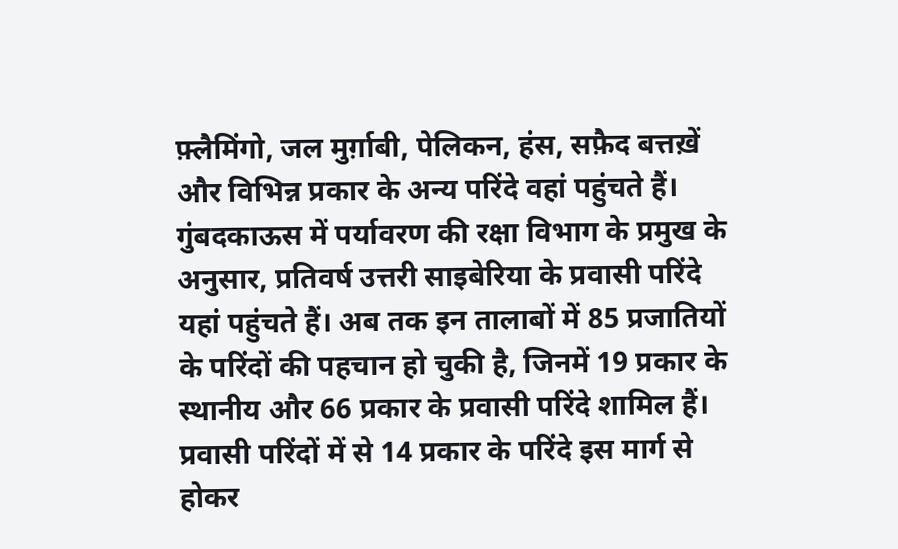फ़्लैमिंगो, जल मुर्ग़ाबी, पेलिकन, हंस, सफ़ैद बत्तख़ें और विभिन्न प्रकार के अन्य परिंदे वहां पहुंचते हैं।
गुंबदकाऊस में पर्यावरण की रक्षा विभाग के प्रमुख के अनुसार, प्रतिवर्ष उत्तरी साइबेरिया के प्रवासी परिंदे यहां पहुंचते हैं। अब तक इन तालाबों में 85 प्रजातियों के परिंदों की पहचान हो चुकी है, जिनमें 19 प्रकार के स्थानीय और 66 प्रकार के प्रवासी परिंदे शामिल हैं। प्रवासी परिंदों में से 14 प्रकार के परिंदे इस मार्ग से होकर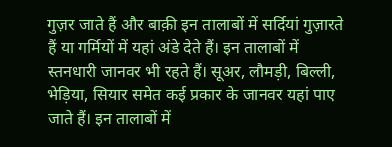गुज़र जाते हैं और बाक़ी इन तालाबों में सर्दियां गुज़ारते हैं या गर्मियों में यहां अंडे देते हैं। इन तालाबों में स्तनधारी जानवर भी रहते हैं। सूअर, लौमड़ी, बिल्ली, भेड़िया, सियार समेत कई प्रकार के जानवर यहां पाए जाते हैं। इन तालाबों में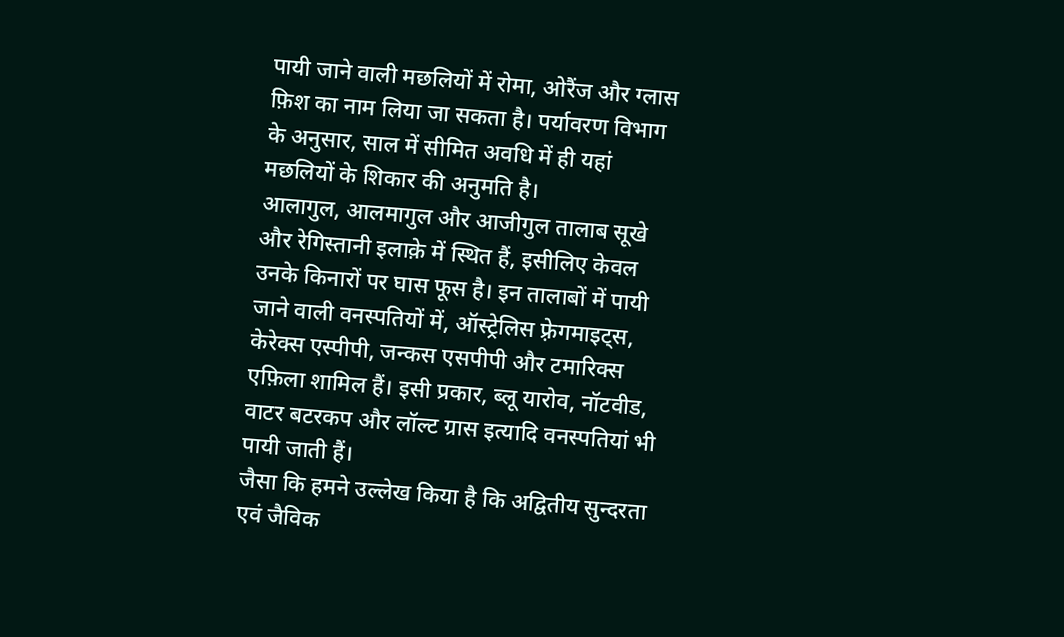पायी जाने वाली मछलियों में रोमा, ओरैंज और ग्लास फ़िश का नाम लिया जा सकता है। पर्यावरण विभाग के अनुसार, साल में सीमित अवधि में ही यहां मछलियों के शिकार की अनुमति है।
आलागुल, आलमागुल और आजीगुल तालाब सूखे और रेगिस्तानी इलाक़े में स्थित हैं, इसीलिए केवल उनके किनारों पर घास फूस है। इन तालाबों में पायी जाने वाली वनस्पतियों में, ऑस्ट्रेलिस फ़्रेगमाइट्स, केरेक्स एस्पीपी, जन्कस एसपीपी और टमारिक्स एफ़िला शामिल हैं। इसी प्रकार, ब्लू यारोव, नॉटवीड, वाटर बटरकप और लॉल्ट ग्रास इत्यादि वनस्पतियां भी पायी जाती हैं।
जैसा कि हमने उल्लेख किया है कि अद्वितीय सुन्दरता एवं जैविक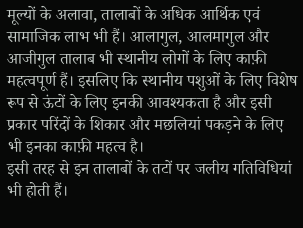मूल्यों के अलावा, तालाबों के अधिक आर्थिक एवं सामाजिक लाभ भी हैं। आलागुल, आलमागुल और आजीगुल तालाब भी स्थानीय लोगों के लिए काफ़ी महत्वपूर्ण हैं। इसलिए कि स्थानीय पशुओं के लिए विशेष रूप से ऊंटों के लिए इनकी आवश्यकता है और इसी प्रकार परिंदों के शिकार और मछलियां पकड़ने के लिए भी इनका काफ़ी महत्व है।
इसी तरह से इन तालाबों के तटों पर जलीय गतिविधियां भी होती हैं।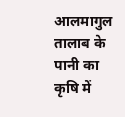आलमागुल तालाब के पानी का कृषि में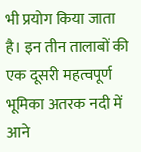भी प्रयोग किया जाता है। इन तीन तालाबों की एक दूसरी महत्वपूर्ण भूमिका अतरक नदी में आने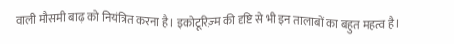वाली मौसमी बाढ़ को नियंत्रित करना है। इकोटूरिज़्म की दृष्टि से भी इन तालाबों का बहुत महत्व है।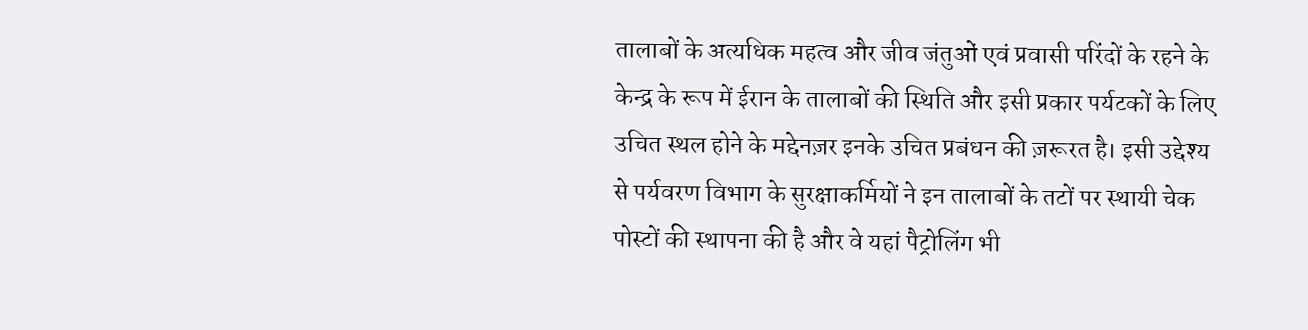तालाबों के अत्यधिक महत्व और जीव जंतुओं एवं प्रवासी परिंदों के रहने के केन्द्र के रूप में ईरान के तालाबों की स्थिति और इसी प्रकार पर्यटकों के लिए उचित स्थल होने के मद्देनज़र इनके उचित प्रबंधन की ज़रूरत है। इसी उद्देश्य से पर्यवरण विभाग के सुरक्षाकर्मियों ने इन तालाबों के तटों पर स्थायी चेक पोस्टों की स्थापना की है और वे यहां पैट्रोलिंग भी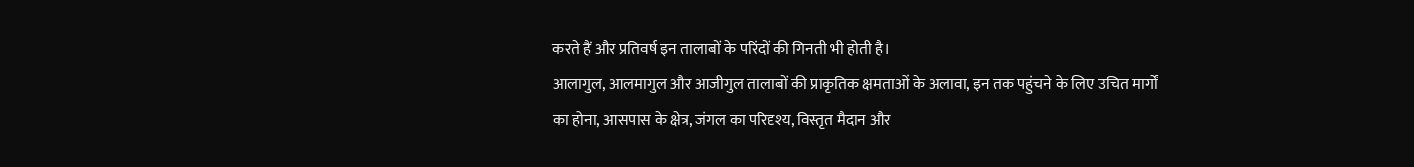करते हैं और प्रतिवर्ष इन तालाबों के परिंदों की गिनती भी होती है।
आलागुल, आलमागुल और आजीगुल तालाबों की प्राकृतिक क्षमताओं के अलावा, इन तक पहुंचने के लिए उचित मार्गों का होना, आसपास के क्षेत्र, जंगल का परिदृश्य, विस्तृत मैदान और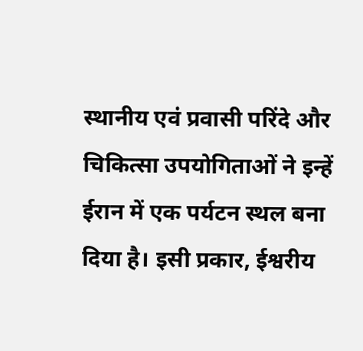स्थानीय एवं प्रवासी परिंदे और चिकित्सा उपयोगिताओं ने इन्हें ईरान में एक पर्यटन स्थल बना दिया है। इसी प्रकार, ईश्वरीय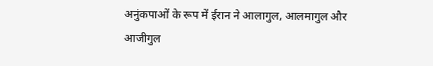अनुंकपाओं के रूप में ईरान ने आलागुल, आलमागुल और आजीगुल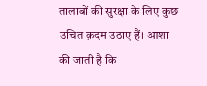तालाबों की सुरक्षा के लिए कुछ उचित क़दम उठाए हैं। आशा की जाती है कि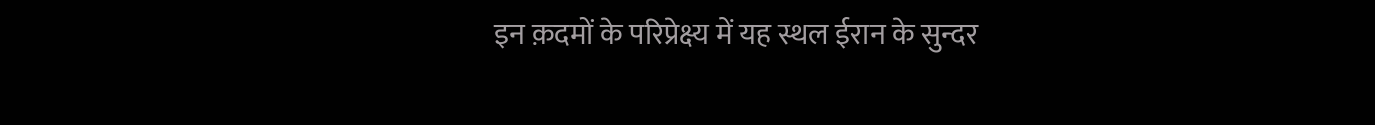इन क़दमों के परिप्रेक्ष्य में यह स्थल ईरान के सुन्दर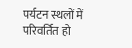पर्यटन स्थलों में परिवर्तित हो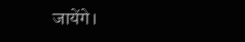जायेंगे।